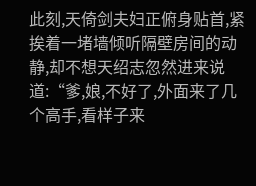此刻,天倚剑夫妇正俯身贴首,紧挨着一堵墙倾听隔壁房间的动静,却不想天绍志忽然进来说道:“爹,娘,不好了,外面来了几个高手,看样子来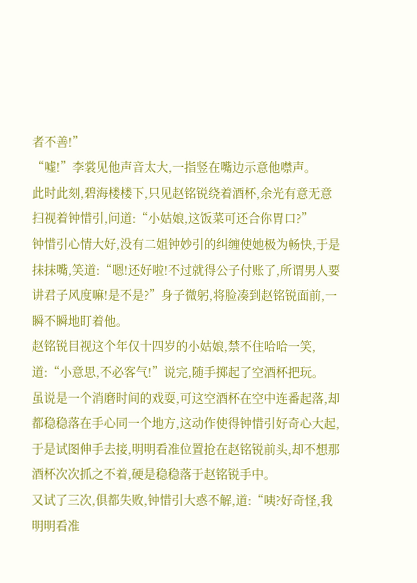者不善!”
“嘘!”李裳见他声音太大,一指竖在嘴边示意他噤声。
此时此刻,碧海楼楼下,只见赵铭锐绕着酒杯,余光有意无意扫视着钟惜引,问道:“小姑娘,这饭菜可还合你胃口?”
钟惜引心情大好,没有二姐钟妙引的纠缠使她极为畅快,于是抹抹嘴,笑道:“嗯!还好啦!不过就得公子付账了,所谓男人要讲君子风度嘛!是不是?”身子微躬,将脸凑到赵铭锐面前,一瞬不瞬地盯着他。
赵铭锐目视这个年仅十四岁的小姑娘,禁不住哈哈一笑,道:“小意思,不必客气!”说完,随手掷起了空酒杯把玩。
虽说是一个消磨时间的戏耍,可这空酒杯在空中连番起落,却都稳稳落在手心同一个地方,这动作使得钟惜引好奇心大起,于是试图伸手去接,明明看准位置抢在赵铭锐前头,却不想那酒杯次次抓之不着,硬是稳稳落于赵铭锐手中。
又试了三次,俱都失败,钟惜引大惑不解,道:“咦?好奇怪,我明明看准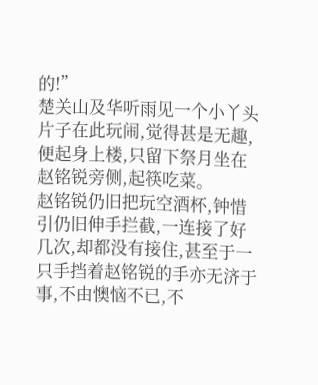的!”
楚关山及华听雨见一个小丫头片子在此玩闹,觉得甚是无趣,便起身上楼,只留下祭月坐在赵铭锐旁侧,起筷吃菜。
赵铭锐仍旧把玩空酒杯,钟惜引仍旧伸手拦截,一连接了好几次,却都没有接住,甚至于一只手挡着赵铭锐的手亦无济于事,不由懊恼不已,不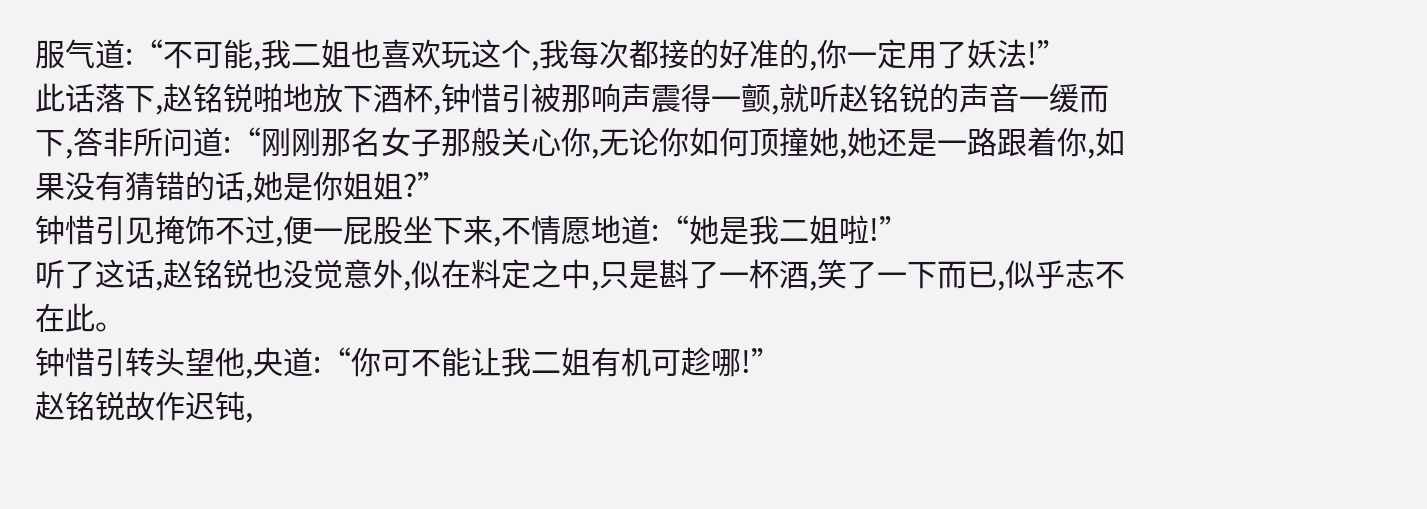服气道:“不可能,我二姐也喜欢玩这个,我每次都接的好准的,你一定用了妖法!”
此话落下,赵铭锐啪地放下酒杯,钟惜引被那响声震得一颤,就听赵铭锐的声音一缓而下,答非所问道:“刚刚那名女子那般关心你,无论你如何顶撞她,她还是一路跟着你,如果没有猜错的话,她是你姐姐?”
钟惜引见掩饰不过,便一屁股坐下来,不情愿地道:“她是我二姐啦!”
听了这话,赵铭锐也没觉意外,似在料定之中,只是斟了一杯酒,笑了一下而已,似乎志不在此。
钟惜引转头望他,央道:“你可不能让我二姐有机可趁哪!”
赵铭锐故作迟钝,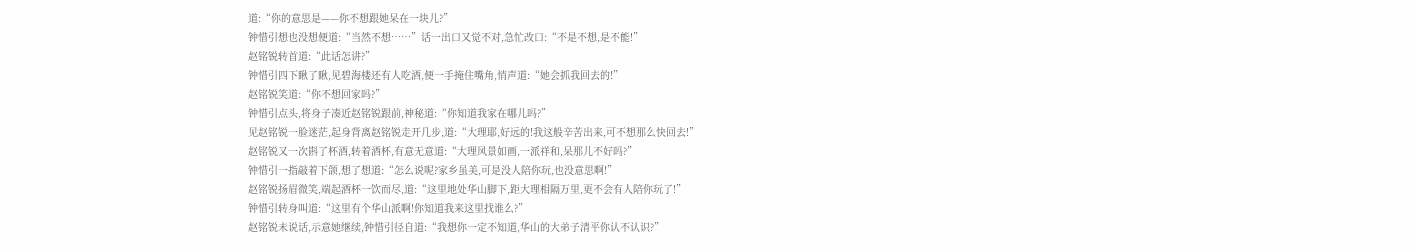道:“你的意思是——你不想跟她呆在一块儿?”
钟惜引想也没想便道:“当然不想……”话一出口又觉不对,急忙改口:“不是不想,是不能!”
赵铭锐转首道:“此话怎讲?”
钟惜引四下瞅了瞅,见碧海楼还有人吃酒,便一手掩住嘴角,悄声道:“她会抓我回去的!”
赵铭锐笑道:“你不想回家吗?”
钟惜引点头,将身子凑近赵铭锐跟前,神秘道:“你知道我家在哪儿吗?”
见赵铭锐一脸迷茫,起身背离赵铭锐走开几步,道:“大理耶,好远的!我这般辛苦出来,可不想那么快回去!”
赵铭锐又一次斟了杯酒,转着酒杯,有意无意道:“大理风景如画,一派祥和,呆那儿不好吗?”
钟惜引一指敲着下颌,想了想道:“怎么说呢?家乡虽美,可是没人陪你玩,也没意思啊!”
赵铭锐扬眉微笑,端起酒杯一饮而尽,道:“这里地处华山脚下,距大理相隔万里,更不会有人陪你玩了!”
钟惜引转身叫道:“这里有个华山派啊!你知道我来这里找谁么?”
赵铭锐未说话,示意她继续,钟惜引径自道:“我想你一定不知道,华山的大弟子清平你认不认识?”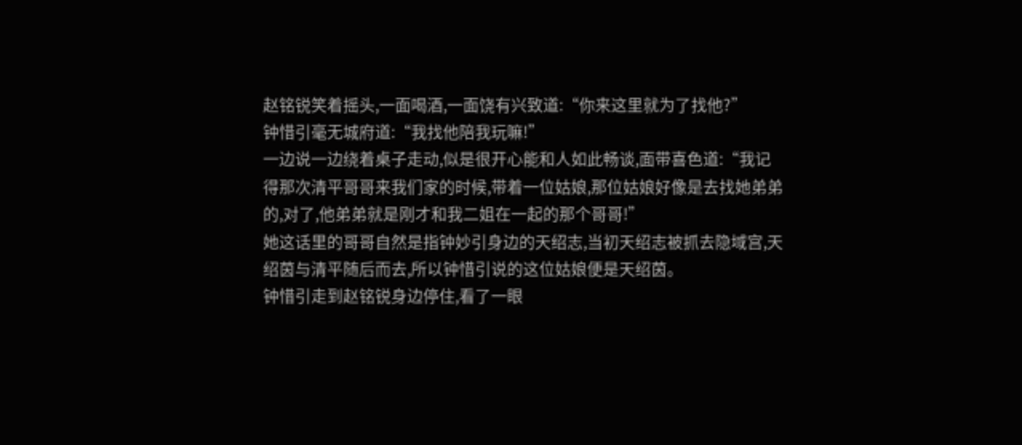赵铭锐笑着摇头,一面喝酒,一面饶有兴致道:“你来这里就为了找他?”
钟惜引毫无城府道:“我找他陪我玩嘛!”
一边说一边绕着桌子走动,似是很开心能和人如此畅谈,面带喜色道:“我记得那次清平哥哥来我们家的时候,带着一位姑娘,那位姑娘好像是去找她弟弟的,对了,他弟弟就是刚才和我二姐在一起的那个哥哥!”
她这话里的哥哥自然是指钟妙引身边的天绍志,当初天绍志被抓去隐域宫,天绍茵与清平随后而去,所以钟惜引说的这位姑娘便是天绍茵。
钟惜引走到赵铭锐身边停住,看了一眼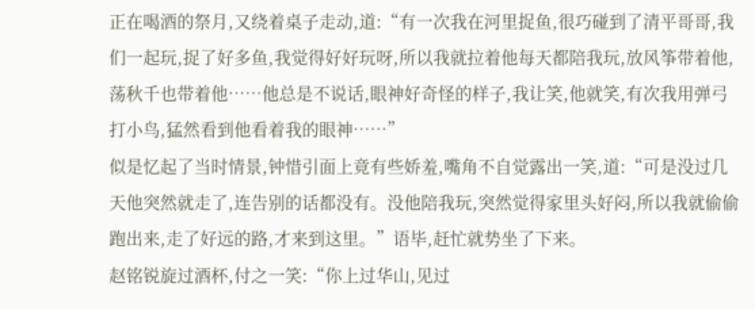正在喝酒的祭月,又绕着桌子走动,道:“有一次我在河里捉鱼,很巧碰到了清平哥哥,我们一起玩,捉了好多鱼,我觉得好好玩呀,所以我就拉着他每天都陪我玩,放风筝带着他,荡秋千也带着他……他总是不说话,眼神好奇怪的样子,我让笑,他就笑,有次我用弹弓打小鸟,猛然看到他看着我的眼神……”
似是忆起了当时情景,钟惜引面上竟有些娇羞,嘴角不自觉露出一笑,道:“可是没过几天他突然就走了,连告别的话都没有。没他陪我玩,突然觉得家里头好闷,所以我就偷偷跑出来,走了好远的路,才来到这里。”语毕,赶忙就势坐了下来。
赵铭锐旋过酒杯,付之一笑:“你上过华山,见过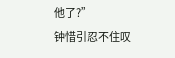他了?”
钟惜引忍不住叹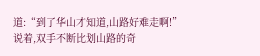道:“到了华山才知道,山路好难走啊!”说着,双手不断比划山路的奇